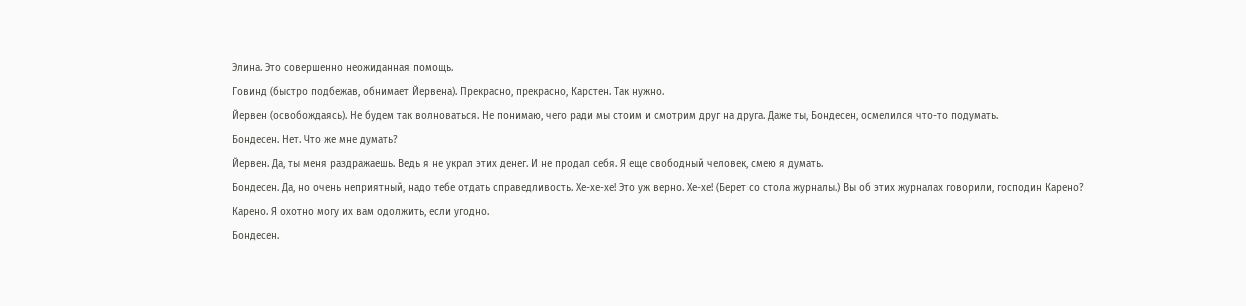Элина. Это совершенно неожиданная помощь.
Говинд (быстро подбежав, обнимает Йервена). Прекрасно, прекрасно, Карстен. Так нужно.
Йервен (освобождаясь). Не будем так волноваться. Не понимаю, чего ради мы стоим и смотрим друг на друга. Даже ты, Бондесен, осмелился что-то подумать.
Бондесен. Нет. Что же мне думать?
Йервен. Да, ты меня раздражаешь. Ведь я не украл этих денег. И не продал себя. Я еще свободный человек, смею я думать.
Бондесен. Да, но очень неприятный, надо тебе отдать справедливость. Хе-хе-хе! Это уж верно. Хе-хе! (Берет со стола журналы.) Вы об этих журналах говорили, господин Карено?
Карено. Я охотно могу их вам одолжить, если угодно.
Бондесен.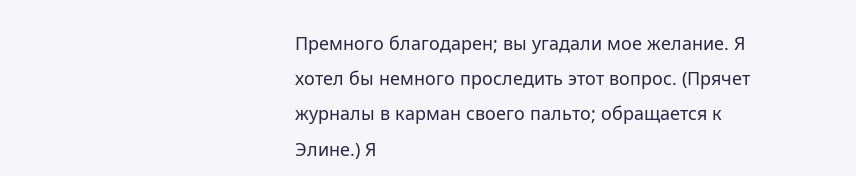Премного благодарен; вы угадали мое желание. Я хотел бы немного проследить этот вопрос. (Прячет журналы в карман своего пальто; обращается к Элине.) Я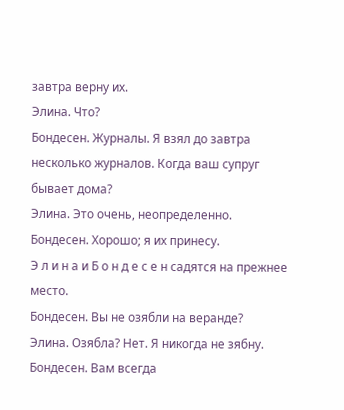завтра верну их.
Элина. Что?
Бондесен. Журналы. Я взял до завтра несколько журналов. Когда ваш супруг бывает дома?
Элина. Это очень, неопределенно.
Бондесен. Хорошо; я их принесу.
Э л и н а и Б о н д е с е н садятся на прежнее место.
Бондесен. Вы не озябли на веранде?
Элина. Озябла? Нет. Я никогда не зябну.
Бондесен. Вам всегда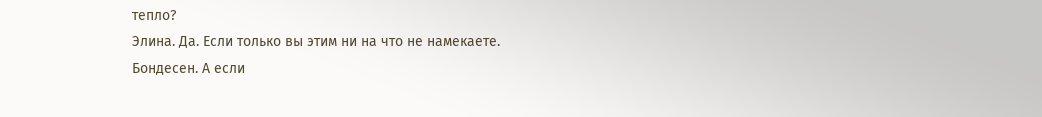тепло?
Элина. Да. Если только вы этим ни на что не намекаете.
Бондесен. А если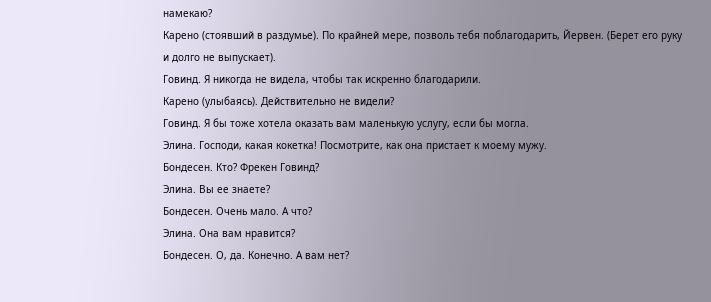намекаю?
Карено (стоявший в раздумье). По крайней мере, позволь тебя поблагодарить, Йервен. (Берет его руку и долго не выпускает).
Говинд. Я никогда не видела, чтобы так искренно благодарили.
Карено (улыбаясь). Действительно не видели?
Говинд. Я бы тоже хотела оказать вам маленькую услугу, если бы могла.
Элина. Господи, какая кокетка! Посмотрите, как она пристает к моему мужу.
Бондесен. Кто? Фрекен Говинд?
Элина. Вы ее знаете?
Бондесен. Очень мало. А что?
Элина. Она вам нравится?
Бондесен. О, да. Конечно. А вам нет?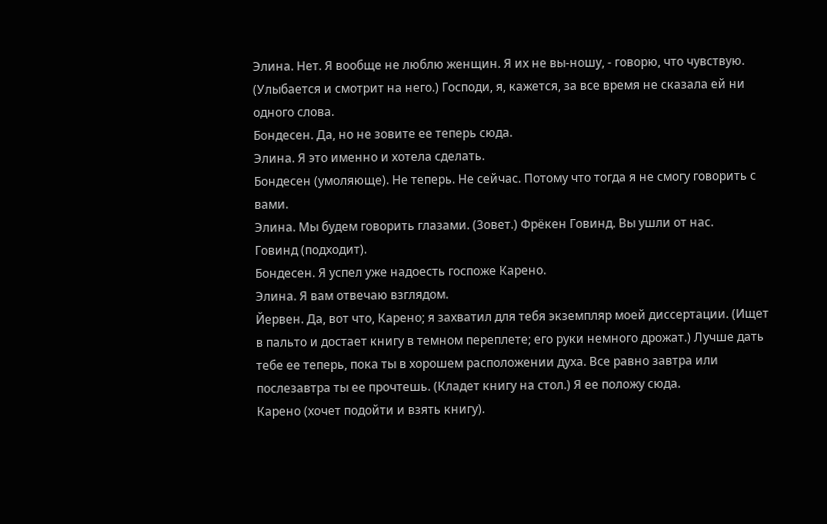Элина. Нет. Я вообще не люблю женщин. Я их не вы-ношу, - говорю, что чувствую. (Улыбается и смотрит на нeгo.) Господи, я, кажется, за все время не сказала ей ни одного слова.
Бондесен. Да, но не зовите ее теперь сюда.
Элина. Я это именно и хотела сделать.
Бондесен (умоляюще). Не теперь. Не сейчас. Потому что тогда я не смогу говорить с вами.
Элина. Мы будем говорить глазами. (3овет.) Фрёкен Говинд. Вы ушли от нас.
Говинд (подходит).
Бондесен. Я успел уже надоесть госпоже Карено.
Элина. Я вам отвечаю взглядом.
Йервен. Да, вот что, Карено; я захватил для тебя экземпляр моей диссертации. (Ищет в пальто и достает книгу в темном переплете; его руки немного дрожат.) Лучше дать тебе ее теперь, пока ты в хорошем расположении духа. Все равно завтра или послезавтра ты ее прочтешь. (Кладет книгу на стол.) Я ее положу сюда.
Карено (хочет подойти и взять книгу).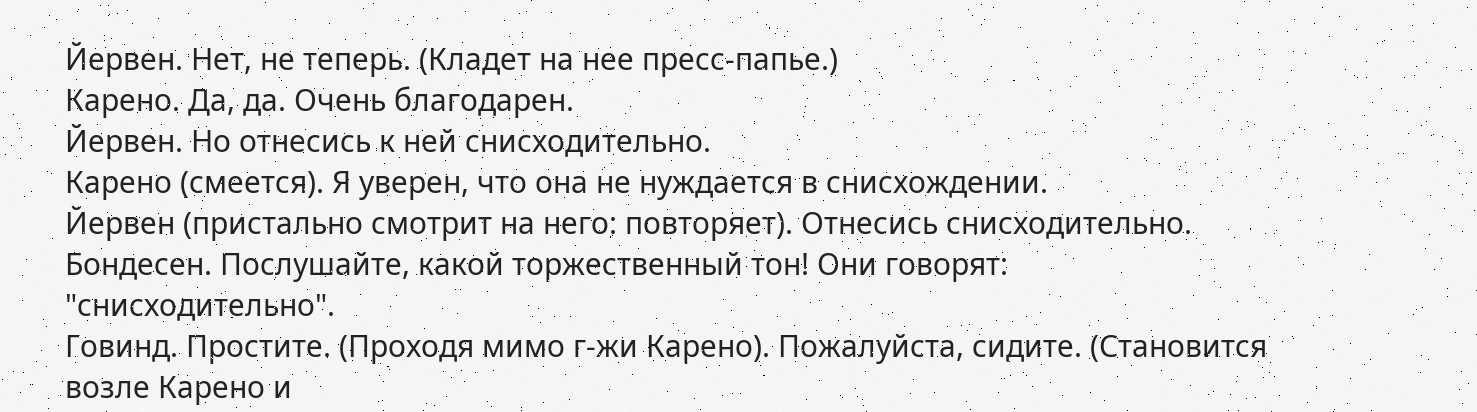Йервен. Нет, не теперь. (Кладет на нее пресс-папье.)
Карено. Да, да. Очень благодарен.
Йервен. Но отнесись к ней снисходительно.
Карено (смеется). Я уверен, что она не нуждается в снисхождении.
Йервен (пристально смотрит на него: повторяет). Отнесись снисходительно.
Бондесен. Послушайте, какой торжественный тон! Они говорят: "снисходительно".
Говинд. Простите. (Проходя мимо г-жи Карено). Пожалуйста, сидите. (Становится возле Карено и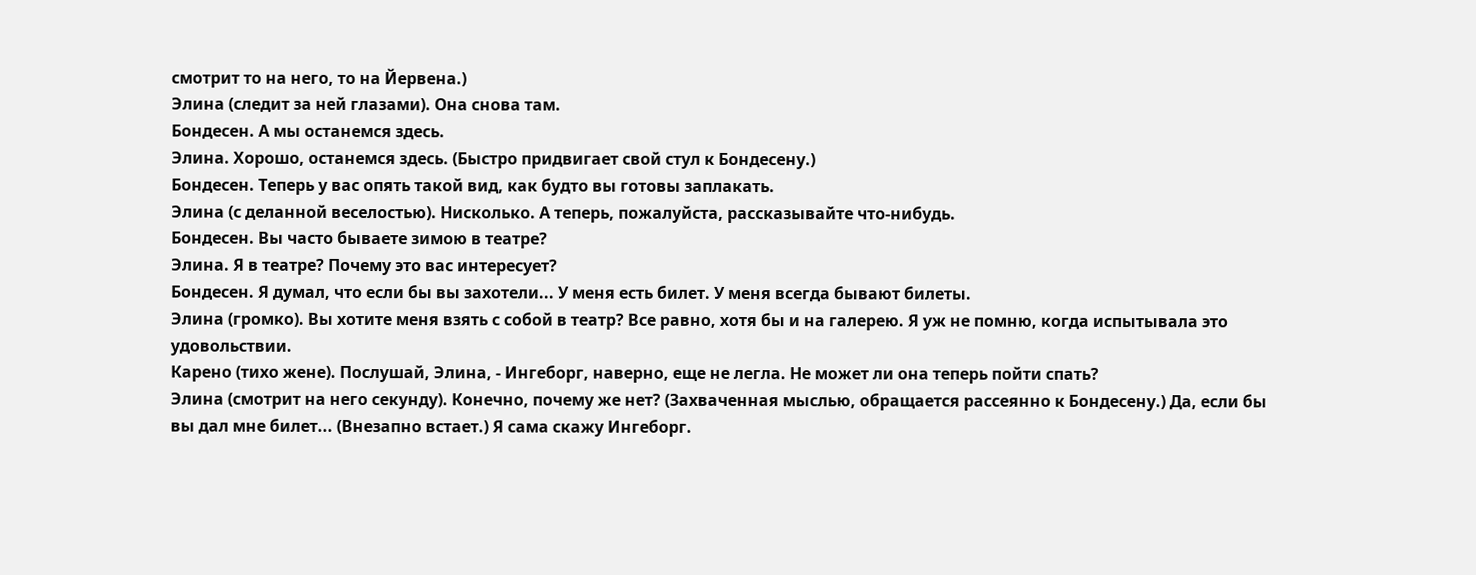смотрит то на него, то на Йервена.)
Элина (следит за ней глазами). Она снова там.
Бондесен. А мы останемся здесь.
Элина. Хорошо, останемся здесь. (Быстро придвигает свой стул к Бондесену.)
Бондесен. Теперь у вас опять такой вид, как будто вы готовы заплакать.
Элина (с деланной веселостью). Нисколько. А теперь, пожалуйста, рассказывайте что-нибудь.
Бондесен. Вы часто бываете зимою в театре?
Элина. Я в театре? Почему это вас интересует?
Бондесен. Я думал, что если бы вы захотели... У меня есть билет. У меня всегда бывают билеты.
Элина (громко). Вы хотите меня взять с собой в театр? Все равно, хотя бы и на галерею. Я уж не помню, когда испытывала это удовольствии.
Карено (тихо жене). Послушай, Элина, - Ингеборг, наверно, еще не легла. Не может ли она теперь пойти спать?
Элина (смотрит на него секунду). Конечно, почему же нет? (Захваченная мыслью, обращается рассеянно к Бондесену.) Да, если бы вы дал мне билет... (Внезапно встает.) Я сама скажу Ингеборг.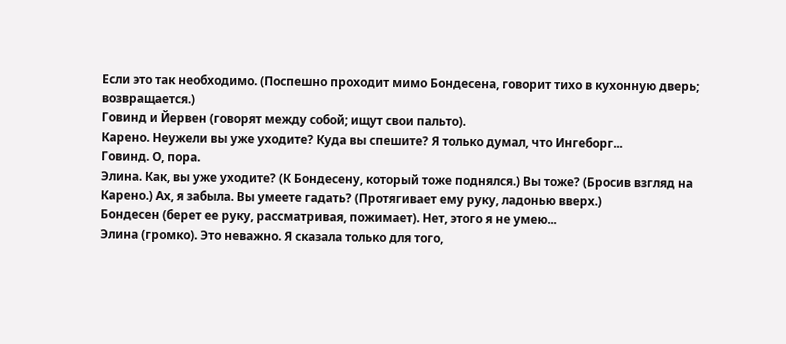Если это так необходимо. (Поспешно проходит мимо Бондесена, говорит тихо в кухонную дверь; возвращается.)
Говинд и Йервен (говорят между собой; ищут свои пальто).
Карено. Неужели вы уже уходите? Куда вы спешите? Я только думал, что Ингеборг...
Говинд. О, пора.
Элина. Как, вы уже уходите? (К Бондесену, который тоже поднялся.) Вы тоже? (Бросив взгляд на Карено.) Ах, я забыла. Вы умеете гадать? (Протягивает ему руку, ладонью вверх.)
Бондесен (берет ее руку, рассматривая, пожимает). Нет, этого я не умею...
Элина (громко). Это неважно. Я сказала только для того,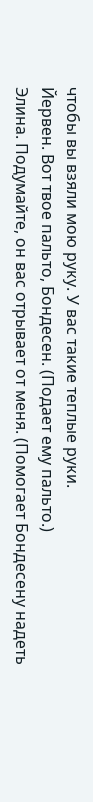чтобы вы взяли мою руку. У вас такие теплые руки.
Йервен. Вот твое пальто, Бондесен. (Подает ему пальто.)
Элина. Подумайте, он вас отрывает от меня. (Помогает Бондесену надеть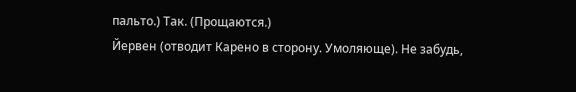пальто.) Так. (Прощаются.)
Йервен (отводит Карено в сторону. Умоляюще). Не забудь,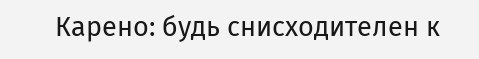Карено: будь снисходителен к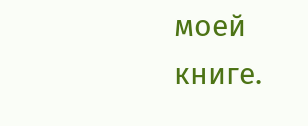моей книге.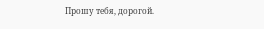Прошу тебя, дорогой.